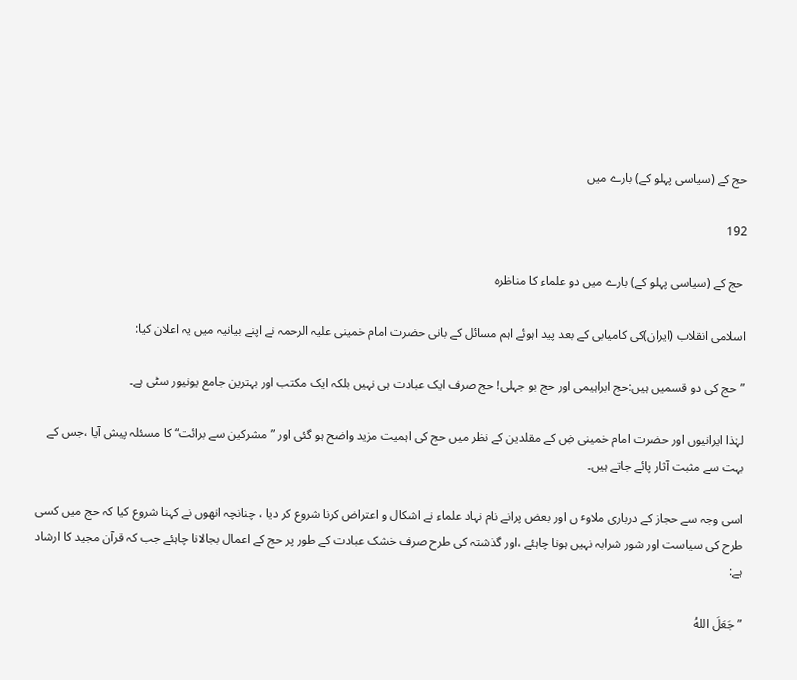حج کے (سیاسی پہلو کے) بارے میں

192

 حج کے (سیاسی پہلو کے) بارے میں دو علماء کا مناظرہ

اسلامی انقلاب (ایران)کی کامیابی کے بعد پید اہوئے اہم مسائل کے بانی حضرت امام خمینی علیہ الرحمہ نے اپنے بیانیہ میں یہ اعلان کیا:

”حج کی دو قسمیں ہیں:حج ابراہیمی اور حج بو جہلی! حج صرف ایک عبادت ہی نہیں بلکہ ایک مکتب اور بہترین جامع یونیور سٹی ہے۔

لہٰذا ایرانیوں اور حضرت امام خمینی ۻ کے مقلدین کے نظر میں حج کی اہمیت مزید واضح ہو گئی اور ”مشرکین سے برائت“ کا مسئلہ پیش آیا ،جس کے بہت سے مثبت آثار پائے جاتے ہیں۔

اسی وجہ سے حجاز کے درباری ملاوٴ ں اور بعض پرانے نام نہاد علماء نے اشکال و اعتراض کرنا شروع کر دیا ، چنانچہ انھوں نے کہنا شروع کیا کہ حج میں کسی طرح کی سیاست اور شور شرابہ نہیں ہونا چاہئے ،اور گذشتہ کی طرح صرف خشک عبادت کے طور پر حج کے اعمال بجالانا چاہئے جب کہ قرآن مجید کا ارشاد ہے:

” جَعَلَ اللهُ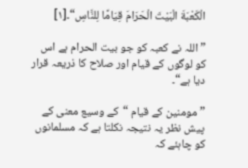الْکَعْبَةَ الْبَیْتَ الْحَرَامَ قِیَامًا لِلنَّاسِ“۔[۱]

”اللہ نے کعبہ کو جو بیت الحرام ہے اس کو لوگوں کے قیام اور صلاح کا ذریعہ قرار دیا ہے“۔

”مومنین کے قیام “کے وسیع معنی کے پیش نظر یہ نتیجہ نکلتا ہے کہ مسلمانوں کو چاہئے کہ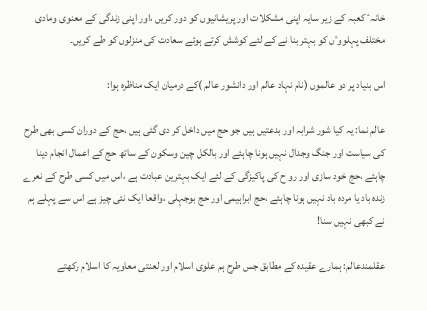خانہٴ کعبہ کے زیر سایہ اپنی مشکلات اور پریشانیوں کو دور کریں ،اور اپنی زندگی کے معنوی ومادی مختلف پہلووٴں کو بہتر بنا نے کے لئے کوشش کرتے ہوئے سعادت کی منزلوں کو طے کریں۔

اس بنیاد پر دو عالموں (نام نہاد عالم اور دانشور عالم )کے درمیان ایک مناظرہ ہوا:

عالم نما: یہ کیا شور شرابہ اور بدعتیں ہیں جو حج میں داخل کر دی گئی ہیں ،حج کے دوران کسی بھی طرح کی سیاست اور جنگ وجدال نہیں ہونا چاہئے اور بالکل چین وسکون کے ساتھ حج کے اعمال انجام دینا چاہئے ،حج خود سازی اور رو ح کی پاکیزگی کے لئے ایک بہترین عبادت ہے ،اس میں کسی طرح کے نعرے زندہ باد یا مردہ باد نہیں ہونا چاہئے ،حج ابراہیمی اور حج بوجہلی ،واقعا ایک نئی چیز ہے اس سے پہلے ہم نے کبھی نہیں سنا!

عقلمندعالم: ہمارے عقیدہ کے مطابق جس طرح ہم علوی اسلام اور لعنتی معاویہ کا اسلام رکھتے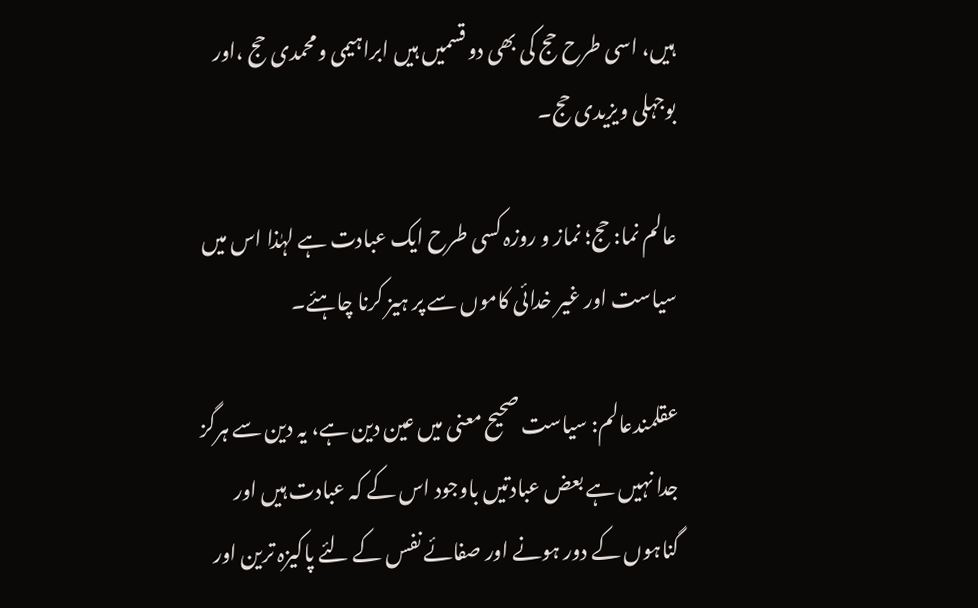ہیں، اسی طرح حج کی بھی دو قسمیں ہیں ابراہیمی ومحمدی حج ،اور بوجہلی ویزیدی حج۔

عالم نما: حج؛ نماز و روزہ کسی طرح ایک عبادت ہے لہٰذا اس میں سیاست اور غیر خدائی کاموں سے پر ہیز کرنا چاہئے۔

عقلمندعالم: سیاست صحیح معنی میں عین دین ہے، یہ دین سے ہرگز جدا نہیں ہے بعض عبادتیں باوجود اس کے کہ عبادت ہیں اور گناہوں کے دور ہونے اور صفائے نفس کے لئے پاکیزہ ترین اور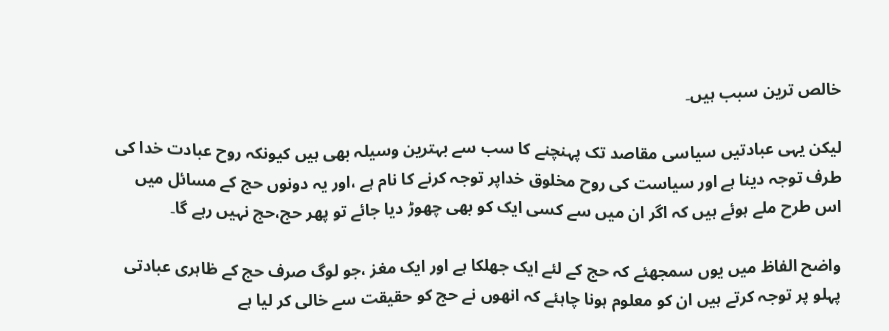خالص ترین سبب ہیں۔

لیکن یہی عبادتیں سیاسی مقاصد تک پہنچنے کا سب سے بہترین وسیلہ بھی ہیں کیونکہ روح عبادت خدا کی طرف توجہ دینا ہے اور سیاست کی روح مخلوق خداپر توجہ کرنے کا نام ہے ،اور یہ دونوں حج کے مسائل میں اس طرح ملے ہوئے ہیں کہ اگر ان میں سے کسی ایک کو بھی چھوڑ دیا جائے تو پھر حج،حج نہیں رہے گا۔

واضح الفاظ میں یوں سمجھئے کہ حج کے لئے ایک جھلکا ہے اور ایک مغز ،جو لوگ صرف حج کے ظاہری عبادتی پہلو پر توجہ کرتے ہیں ان کو معلوم ہونا چاہئے کہ انھوں نے حج کو حقیقت سے خالی کر لیا ہے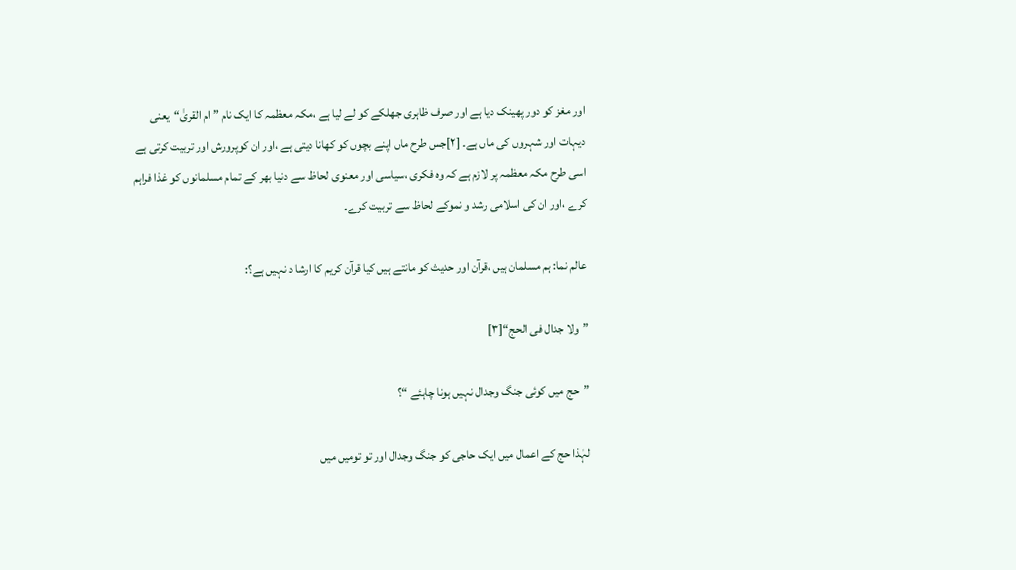اور مغز کو دور پھینک دیا ہے اور صرف ظاہری جھلکے کو لے لیا ہے ،مکہ معظمہ کا ایک نام ”ام القریٰ“یعنی دیہات اور شہروں کی ماں ہے۔ [۲]جس طرح ماں اپنے بچوں کو کھانا دیتی ہے ،اور ان کوپرورش اور تربیت کرتی ہے اسی طرح مکہ معظمہ پر لازم ہے کہ وہ فکری ،سیاسی اور معنوی لحاظ سے دنیا بھر کے تمام مسلمانوں کو غذا فراہم کرے ،اور ان کی اسلامی رشد و نموکے لحاظ سے تربیت کرے۔

عالم نما: ہم مسلمان ہیں ،قرآن اور حدیث کو مانتے ہیں کیا قرآن کریم کا ارشا د نہیں ہے؟:

”ولا جدال فی الحج“[۳]

”حج میں کوئی جنگ وجدال نہیں ہونا چاہئے “؟

لہٰذا حج کے اعمال میں ایک حاجی کو جنگ وجدال اور تو تومیں میں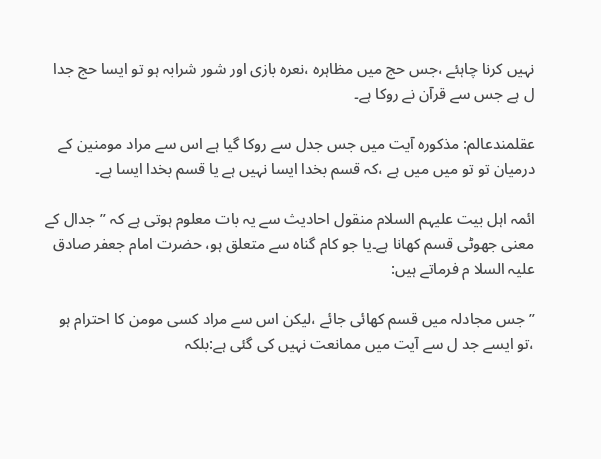نہیں کرنا چاہئے ،جس حج میں مظاہرہ ،نعرہ بازی اور شور شرابہ ہو تو ایسا حج جدا ل ہے جس سے قرآن نے روکا ہے۔

عقلمندعالم: مذکورہ آیت میں جس جدل سے روکا گیا ہے اس سے مراد مومنین کے درمیان تو تو میں میں ہے ،کہ قسم بخدا ایسا نہیں ہے یا قسم بخدا ایسا ہے۔

ائمہ اہل بیت علیہم السلام منقول احادیث سے یہ بات معلوم ہوتی ہے کہ ”جدال کے معنی جھوٹی قسم کھانا ہے۔یا جو کام گناہ سے متعلق ہو، حضرت امام جعفر صادق علیہ السلا م فرماتے ہیں:

”جس مجادلہ میں قسم کھائی جائے ،لیکن اس سے مراد کسی مومن کا احترام ہو ،تو ایسے جد ل سے آیت میں ممانعت نہیں کی گئی ہے:بلکہ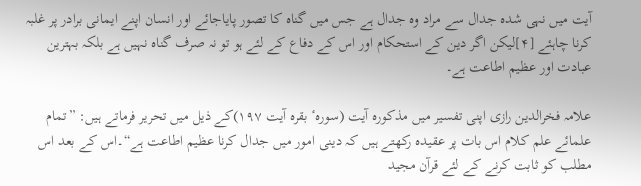آیت میں نہی شدہ جدال سے مراد وہ جدال ہے جس میں گناہ کا تصور پایاجائے اور انسان اپنے ایمانی برادر پر غلبہ کرنا چاہئے [۴]لیکن اگر دین کے استحکام اور اس کے دفاع کے لئے ہو تو نہ صرف گناہ نہیں ہے بلکہ بہترین عبادت اور عظیم اطاعت ہے۔

علامہ فخرالدین رازی اپنی تفسیر میں مذکورہ آیت (سورہٴ بقرہ آیت ۱۹۷)کے ذیل میں تحریر فرماتے ہیں: ”تمام علمائے علم کلام اس بات پر عقیدہ رکھتے ہیں کہ دینی امور میں جدال کرنا عظیم اطاعت ہے“۔اس کے بعد اس مطلب کو ثابت کرنے کے لئے قرآن مجید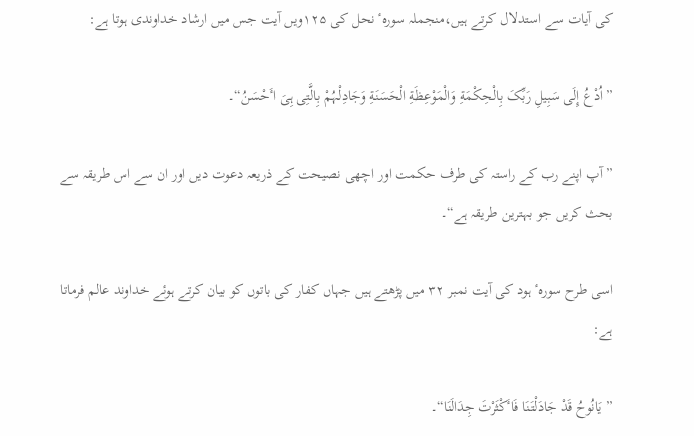کی آیات سے استدلال کرتے ہیں،منجملہ سورہٴ نحل کی ۱۲۵ویں آیت جس میں ارشاد خداوندی ہوتا ہے:

” اُدْعُ إِلَی سَبِیلِ رَبِّکَ بِالْحِکْمَةِ وَالْمَوْعِظَةِ الْحَسَنَةِ وَجَادِلْہُمْ بِالَّتِی ہِیَ اٴَحْسَنُ“۔

”آپ اپنے رب کے راستہ کی طرف حکمت اور اچھی نصیحت کے ذریعہ دعوت دیں اور ان سے اس طریقہ سے بحث کریں جو بہترین طریقہ ہے“۔

اسی طرح سورہٴ ہود کی آیت نمبر ۳۲ میں پڑھتے ہیں جہاں کفار کی باتوں کو بیان کرتے ہوئے خداوند عالم فرماتا ہے:

” یَانُوحُ قَدْ جَادَلْتَنَا فَاٴَکْثَرْتَ جِدَالَنَا“۔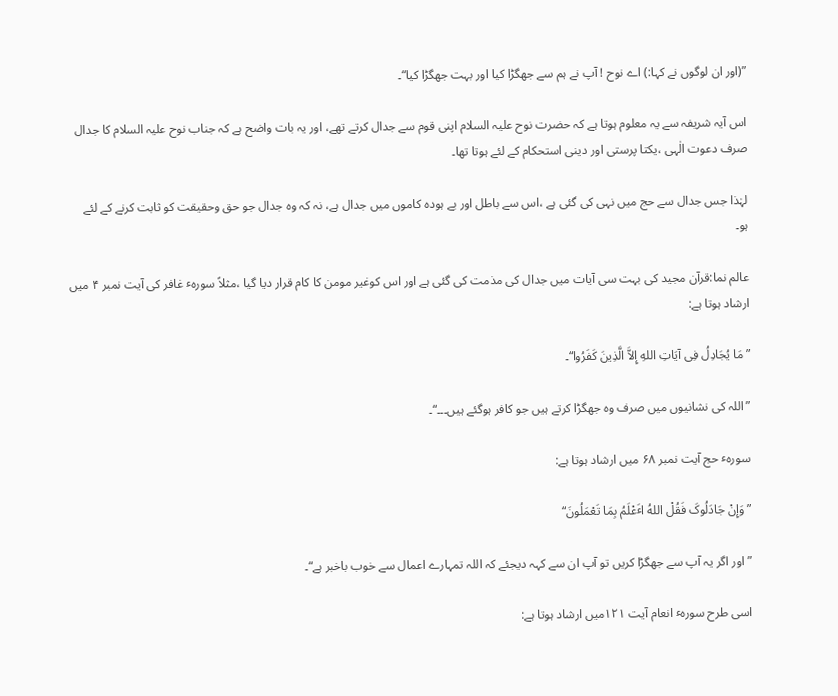”(اور ان لوگوں نے کہا:) اے نوح ! آپ نے ہم سے جھگڑا کیا اور بہت جھگڑا کیا“۔

اس آیہ شریفہ سے یہ معلوم ہوتا ہے کہ حضرت نوح علیہ السلام اپنی قوم سے جدال کرتے تھے، اور یہ بات واضح ہے کہ جناب نوح علیہ السلام کا جدال صرف دعوت الٰہی ،یکتا پرستی اور دینی استحکام کے لئے ہوتا تھا۔

لہٰذا جس جدال سے حج میں نہی کی گئی ہے ،اس سے باطل اور بے ہودہ کاموں میں جدال ہے، نہ کہ وہ جدال جو حق وحقیقت کو ثابت کرنے کے لئے ہو۔

عالم نما:قرآن مجید کی بہت سی آیات میں جدال کی مذمت کی گئی ہے اور اس کوغیر مومن کا کام قرار دیا گیا ،مثلاً سورہٴ غافر کی آیت نمبر ۴ میں ارشاد ہوتا ہے:

”مَا یُجَادِلُ فِی آیَاتِ اللهِ إِلاَّ الَّذِینَ کَفَرُوا“۔

”اللہ کی نشانیوں میں صرف وہ جھگڑا کرتے ہیں جو کافر ہوگئے ہیں۔۔۔“۔

سورہٴ حج آیت نمبر ۶۸ میں ارشاد ہوتا ہے:

” وَإِنْ جَادَلُوکَ فَقُلْ اللهُ اٴَعْلَمُ بِمَا تَعْمَلُونَ“

”اور اگر یہ آپ سے جھگڑا کریں تو آپ ان سے کہہ دیجئے کہ اللہ تمہارے اعمال سے خوب باخبر ہے“۔

اسی طرح سورہٴ انعام آیت ۱۲۱میں ارشاد ہوتا ہے: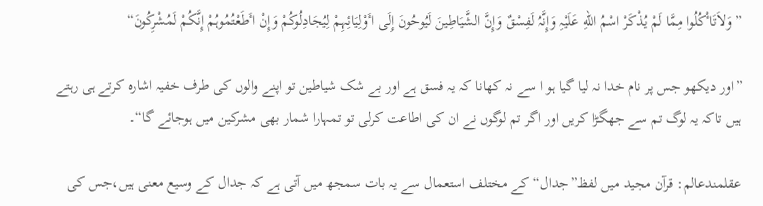”وَلاَتَاٴْکُلُوا مِمَّا لَمْ یُذْکَرْ اسْمُ اللهِ عَلَیْہِ وَإِنَّہُ لَفِسْقٌ وَإِنَّ الشَّیَاطِینَ لَیُوحُونَ إِلَی اٴَوْلِیَائِہِمْ لِیُجَادِلُوکُمْ وَإِنْ اٴَطَعْتُمُوہُمْ إِنَّکُمْ لَمُشْرِکُونَ“

”اور دیکھو جس پر نام خدا نہ لیا گیا ہو ا سے نہ کھانا کہ یہ فسق ہے اور بے شک شیاطین تو اپنے والوں کی طرف خفیہ اشارہ کرتے ہی رہتے ہیں تاکہ یہ لوگ تم سے جھگڑا کریں اور اگر تم لوگوں نے ان کی اطاعت کرلی تو تمہارا شمار بھی مشرکین میں ہوجائے گا“۔

عقلمندعالم: قرآن مجید میں لفظ”جدال“کے مختلف استعمال سے یہ بات سمجھ میں آتی ہے کہ جدال کے وسیع معنی ہیں،جس کی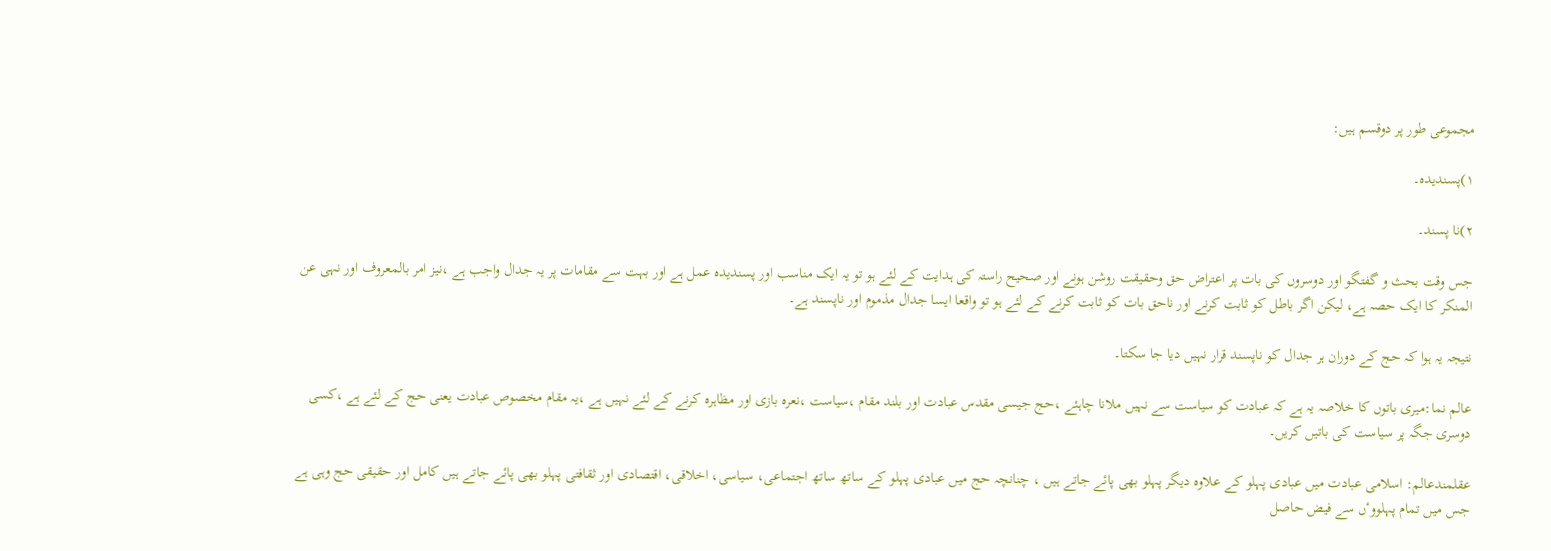مجموعی طور پر دوقسم ہیں:

۱)پسندیدہ۔

۲)نا پسند۔

جس وقت بحث و گفتگو اور دوسروں کی بات پر اعتراض حق وحقیقت روشن ہونے اور صحیح راستہ کی ہدایت کے لئے ہو تو یہ ایک مناسب اور پسندیدہ عمل ہے اور بہت سے مقامات پر یہ جدال واجب ہے ،نیز امر بالمعروف اور نہی عن المنکر کا ایک حصہ ہے، لیکن اگر باطل کو ثابت کرنے اور ناحق بات کو ثابت کرنے کے لئے ہو تو واقعا ایسا جدال مذموم اور ناپسند ہے۔

نتیجہ یہ ہوا کہ حج کے دوران ہر جدال کو ناپسند قرار نہیں دیا جا سکتا۔

عالم نما:میری باتوں کا خلاصہ یہ ہے کہ عبادت کو سیاست سے نہیں ملانا چاہئے ،حج جیسی مقدس عبادت اور بلند مقام ،سیاست ،نعرہ بازی اور مظاہرہ کرنے کے لئے نہیں ہے ،یہ مقام مخصوص عبادت یعنی حج کے لئے ہے ،کسی دوسری جگہ پر سیاست کی باتیں کریں۔

عقلمندعالم: اسلامی عبادت میں عبادی پہلو کے علاوہ دیگر پہلو بھی پائے جاتے ہیں ، چنانچہ حج میں عبادی پہلو کے ساتھ ساتھ اجتماعی، سیاسی، اخلاقی، اقتصادی اور ثقافتی پہلو بھی پائے جاتے ہیں کامل اور حقیقی حج وہی ہے جس میں تمام پہلووٴں سے فیض حاصل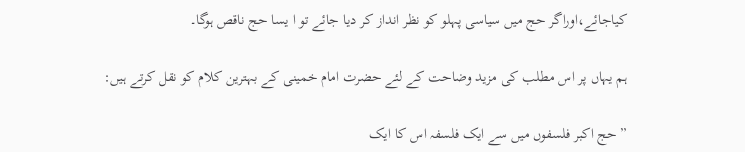کیاجائے،اوراگر حج میں سیاسی پہلو کو نظر انداز کر دیا جائے تو ا یسا حج ناقص ہوگا۔

ہم یہاں پر اس مطلب کی مزید وضاحت کے لئے حضرت امام خمینی کے بہترین کلام کو نقل کرتے ہیں:

”حج اکبر فلسفوں میں سے ایک فلسفہ اس کا ایک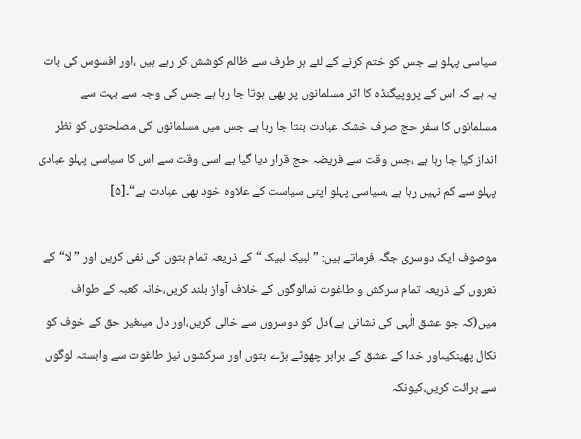سیاسی پہلو ہے جس کو ختم کرنے کے لئے ہر طرف سے ظالم کوشش کر رہے ہیں ،اور افسوس کی بات یہ ہے کہ اس کے پروپیگنڈہ کا اثر مسلمانوں پر بھی ہوتا جا رہا ہے جس کی وجہ سے بہت سے مسلمانوں کا سفر حج صرف خشک عبادت بنتا جا رہا ہے جس میں مسلمانوں کی مصلحتوں کو نظر انداز کیا جا رہا ہے ،جس وقت سے فریضہ حج قرار دیا گیا ہے اسی وقت سے اس کا سیاسی پہلو عبادی پہلو سے کم نہیں رہا ہے ،سیاسی پہلو اپنی سیاست کے علاوہ خود بھی عبادت ہے“۔[۵]

موصوف ایک دوسری جگہ فرماتے ہیں: ”لبیک لبیک “کے ذریعہ تمام بتوں کی نفی کریں اور ”لا“کے نعروں کے ذریعہ تمام سرکش و طاغوت نمالوگوں کے خلاف آواز بلند کریں،خانہ کعبہ کے طواف میں(کہ جو عشق الٰہی کی نشانی ہے)دل کو دوسروں سے خالی کریں،اور دل میںغیر حق کے خوف کو نکال پھینکیںاور خدا کے عشق کے برابر چھوٹے بڑے بتوں اور سرکشوں نیز طاغوت سے وابستہ لوگوں سے برائت کریں،کیونکہ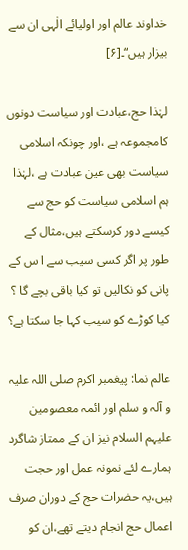خداوند عالم اور اولیائے الٰہی ان سے بیزار ہیں“۔[۶]

لہٰذا حج،عبادت اور سیاست دونوں کامجموعہ ہے ،اور چونکہ اسلامی سیاست بھی عین عبادت ہے ،لہٰذا ہم اسلامی سیاست کو حج سے کیسے دور کرسکتے ہیں،مثال کے طور پر اگر کسی سیب سے ا س کے پانی کو نکالیں تو کیا باقی بچے گا ؟ کیا کوڑے کو سیب کہا جا سکتا ہے؟

عالم نما: پیغمبر اکرم صلی اللہ علیہ و آلہ و سلم اور ائمہ معصومین علیہم السلام نیز ان کے ممتاز شاگرد ہمارے لئے نمونہ عمل اور حجت ہیں،یہ حضرات حج کے دوران صرف اعمال حج انجام دیتے تھے،ان کو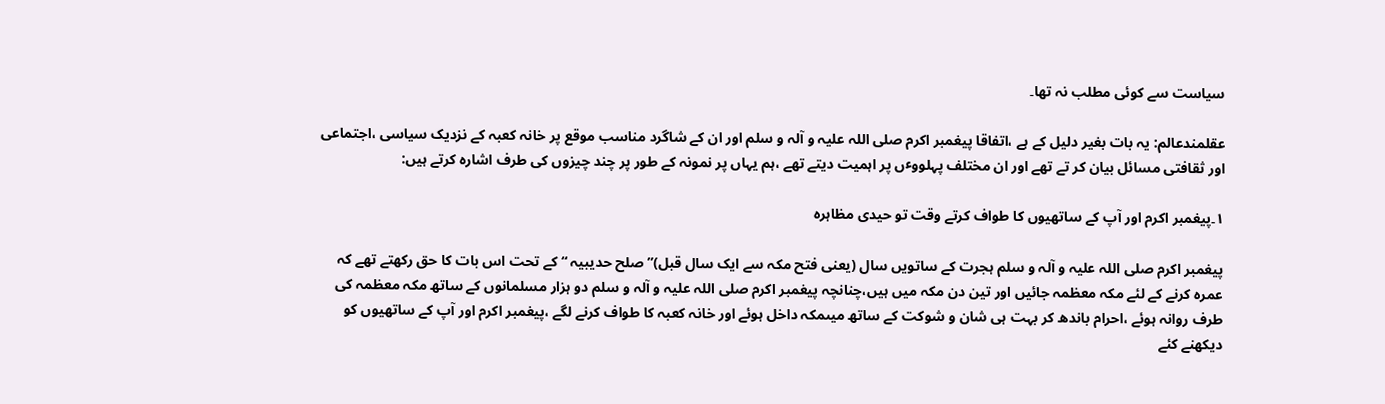سیاست سے کوئی مطلب نہ تھا۔

عقلمندعالم: یہ بات بغیر دلیل کے ہے ،اتفاقا پیغمبر اکرم صلی اللہ علیہ و آلہ و سلم اور ان کے شاگرد مناسب موقع پر خانہ کعبہ کے نزدیک سیاسی ،اجتماعی اور ثقافتی مسائل بیان کر تے تھے اور ان مختلف پہلووٴں پر اہمیت دیتے تھے ،ہم یہاں پر نمونہ کے طور پر چند چیزوں کی طرف اشارہ کرتے ہیں:

۱۔پیغمبر اکرم اور آپ کے ساتھیوں کا طواف کرتے وقت تو حیدی مظاہرہ

پیغمبر اکرم صلی اللہ علیہ و آلہ و سلم ہجرت کے ساتویں سال (یعنی فتح مکہ سے ایک سال قبل)”صلح حدیبیہ “ کے تحت اس بات کا حق رکھتے تھے کہ عمرہ کرنے کے لئے مکہ معظمہ جائیں اور تین دن مکہ میں ہیں،چنانچہ پیغمبر اکرم صلی اللہ علیہ و آلہ و سلم دو ہزار مسلمانوں کے ساتھ مکہ معظمہ کی طرف روانہ ہوئے ،احرام باندھ کر بہت ہی شان و شوکت کے ساتھ میںمکہ داخل ہوئے اور خانہ کعبہ کا طواف کرنے لگے ،پیغمبر اکرم اور آپ کے ساتھیوں کو دیکھنے کئے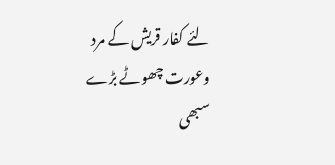لئے کفار قریش کے مرد وعورت چھوٹے بڑے سبھی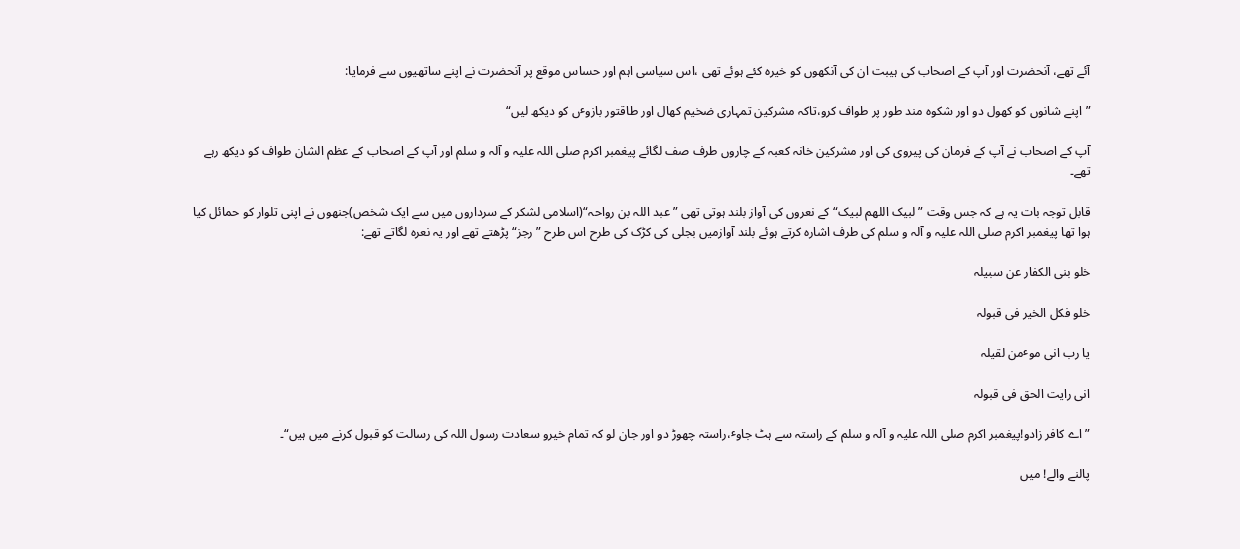آئے تھے، آنحضرت اور آپ کے اصحاب کی ہیبت ان کی آنکھوں کو خیرہ کئے ہوئے تھی ،اس سیاسی اہم اور حساس موقع پر آنحضرت نے اپنے ساتھیوں سے فرمایا:

”اپنے شانوں کو کھول دو اور شکوہ مند طور پر طواف کرو،تاکہ مشرکین تمہاری ضخیم کھال اور طاقتور بازوٴں کو دیکھ لیں“

آپ کے اصحاب نے آپ کے فرمان کی پیروی کی اور مشرکین خانہ کعبہ کے چاروں طرف صف لگائے پیغمبر اکرم صلی اللہ علیہ و آلہ و سلم اور آپ کے اصحاب کے عظم الشان طواف کو دیکھ رہے تھے۔

قابل توجہ بات یہ ہے کہ جس وقت ”لبیک اللھم لبیک“کے نعروں کی آواز بلند ہوتی تھی ”عبد اللہ بن رواحہ“(اسلامی لشکر کے سرداروں میں سے ایک شخص)جنھوں نے اپنی تلوار کو حمائل کیا ہوا تھا پیغمبر اکرم صلی اللہ علیہ و آلہ و سلم کی طرف اشارہ کرتے ہوئے بلند آوازمیں بجلی کی کڑک کی طرح اس طرح ”رجز“پڑھتے تھے اور یہ نعرہ لگاتے تھے:

خلو بنی الکفار عن سبیلہ

خلو فکل الخیر فی قبولہ

یا رب انی موٴمن لقیلہ

انی رایت الحق فی قبولہ

”اے کافر زادو!پیغمبر اکرم صلی اللہ علیہ و آلہ و سلم کے راستہ سے ہٹ جاوٴ،راستہ چھوڑ دو اور جان لو کہ تمام خیرو سعادت رسول اللہ کی رسالت کو قبول کرنے میں ہیں“۔

پالنے والے! میں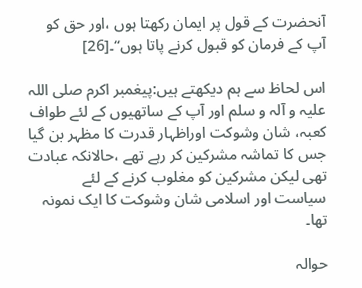آنحضرت کے قول پر ایمان رکھتا ہوں ،اور حق کو آپ کے فرمان کو قبول کرنے پاتا ہوں“۔[26]

اس لحاظ سے ہم دیکھتے ہیں:پیغمبر اکرم صلی اللہ علیہ و آلہ و سلم اور آپ کے ساتھیوں کے لئے طواف کعبہ، شان وشوکت اوراظہار قدرت کا مظہر بن گیا جس کا تماشہ مشرکین کر رہے تھے ،حالانکہ عبادت تھی لیکن مشرکین کو مغلوب کرنے کے لئے سیاست اور اسلامی شان وشوکت کا ایک نمونہ تھا۔

حوالہ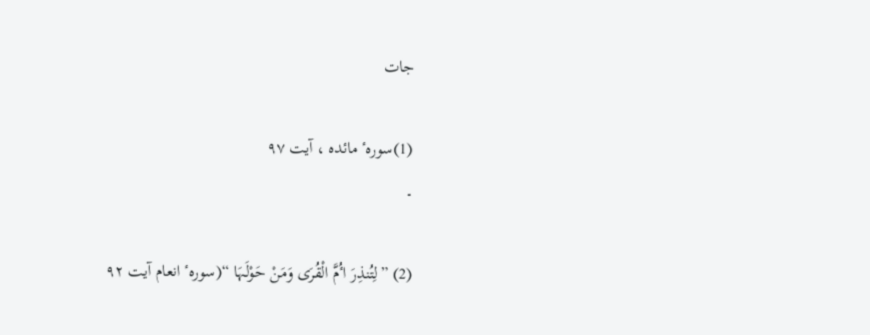جات

(1)سورہٴ مائدہ ، آیت ۹۷
۔

(2) ”لِتُنذِرَ اٴُمَّ الْقُرَی وَمَنْ حَوْلَہَا “(سورہٴ انعام آیت ۹۲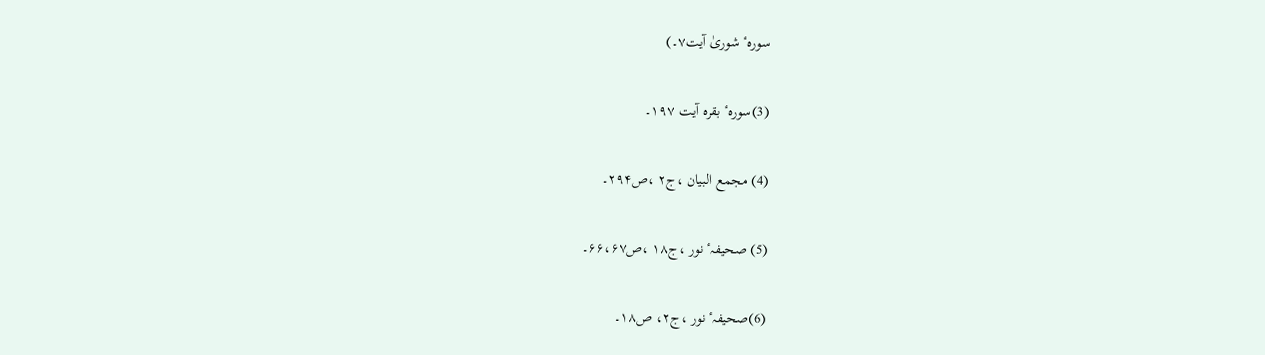سورہٴ شوریٰ آیت۷۔)

(3)سورہٴ بقرہ آیت ۱۹۷۔

(4) مجمع البیان ،ج۲ ،ص۲۹۴۔

(5) صحیفہٴ نور ،ج۱۸ ،ص۶۶،۶۷۔

(6)صحیفہٴ نور ،ج۲، ص۱۸۔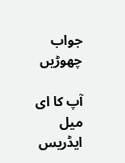جواب چھوڑیں

آپ کا ای میل ایڈریس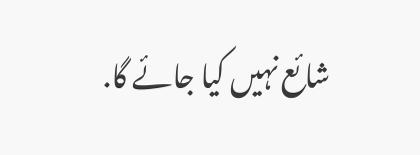شائع نہیں کیا جائے گا.